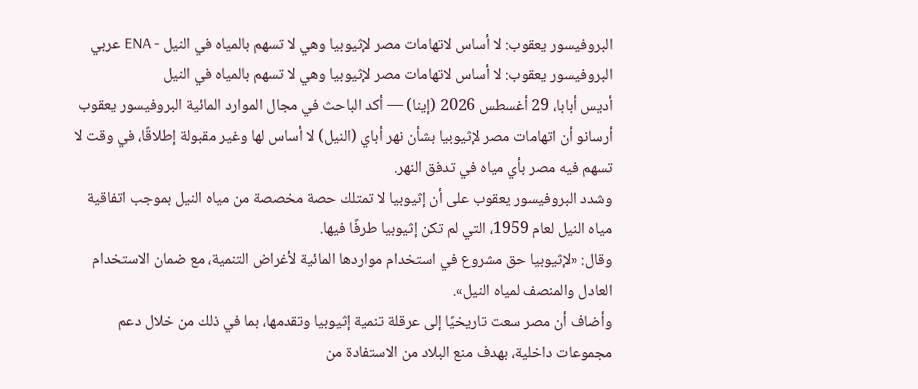البروفيسور يعقوب: لا أساس لاتهامات مصر لإثيوبيا وهي لا تسهم بالمياه في النيل - ENA عربي
البروفيسور يعقوب: لا أساس لاتهامات مصر لإثيوبيا وهي لا تسهم بالمياه في النيل
أديس أبابا، 29 أغسطس 2026 (إينا) — أكد الباحث في مجال الموارد المائية البروفيسور يعقوب أرسانو أن اتهامات مصر لإثيوبيا بشأن نهر أباي (النيل) لا أساس لها وغير مقبولة إطلاقًا، في وقت لا تسهم فيه مصر بأي مياه في تدفق النهر.
وشدد البروفيسور يعقوب على أن إثيوبيا لا تمتلك حصة مخصصة من مياه النيل بموجب اتفاقية مياه النيل لعام 1959، التي لم تكن إثيوبيا طرفًا فيها.
وقال: «لإثيوبيا حق مشروع في استخدام مواردها المائية لأغراض التنمية، مع ضمان الاستخدام العادل والمنصف لمياه النيل».
وأضاف أن مصر سعت تاريخيًا إلى عرقلة تنمية إثيوبيا وتقدمها، بما في ذلك من خلال دعم مجموعات داخلية، بهدف منع البلاد من الاستفادة من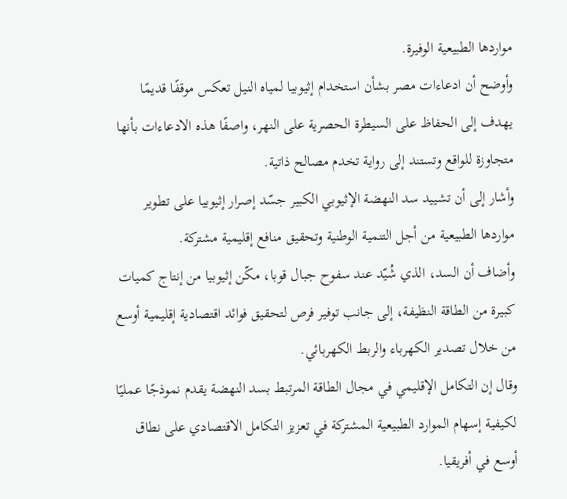مواردها الطبيعية الوفيرة.
وأوضح أن ادعاءات مصر بشأن استخدام إثيوبيا لمياه النيل تعكس موقفًا قديمًا يهدف إلى الحفاظ على السيطرة الحصرية على النهر، واصفًا هذه الادعاءات بأنها متجاوزة للواقع وتستند إلى رواية تخدم مصالح ذاتية.
وأشار إلى أن تشييد سد النهضة الإثيوبي الكبير جسّد إصرار إثيوبيا على تطوير مواردها الطبيعية من أجل التنمية الوطنية وتحقيق منافع إقليمية مشتركة.
وأضاف أن السد، الذي شُيّد عند سفوح جبال قوبا، مكّن إثيوبيا من إنتاج كميات كبيرة من الطاقة النظيفة، إلى جانب توفير فرص لتحقيق فوائد اقتصادية إقليمية أوسع من خلال تصدير الكهرباء والربط الكهربائي.
وقال إن التكامل الإقليمي في مجال الطاقة المرتبط بسد النهضة يقدم نموذجًا عمليًا لكيفية إسهام الموارد الطبيعية المشتركة في تعزيز التكامل الاقتصادي على نطاق أوسع في أفريقيا.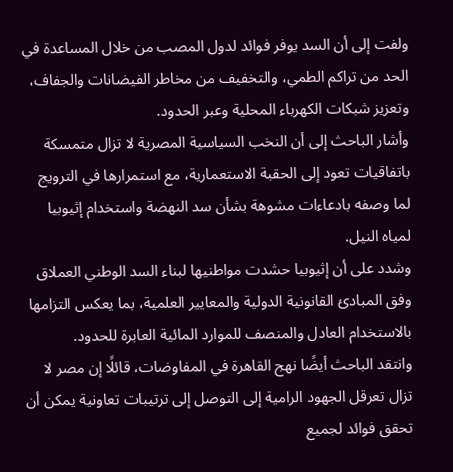ولفت إلى أن السد يوفر فوائد لدول المصب من خلال المساعدة في الحد من تراكم الطمي، والتخفيف من مخاطر الفيضانات والجفاف، وتعزيز شبكات الكهرباء المحلية وعبر الحدود.
وأشار الباحث إلى أن النخب السياسية المصرية لا تزال متمسكة باتفاقيات تعود إلى الحقبة الاستعمارية، مع استمرارها في الترويج لما وصفه بادعاءات مشوهة بشأن سد النهضة واستخدام إثيوبيا لمياه النيل.
وشدد على أن إثيوبيا حشدت مواطنيها لبناء السد الوطني العملاق وفق المبادئ القانونية الدولية والمعايير العلمية، بما يعكس التزامها بالاستخدام العادل والمنصف للموارد المائية العابرة للحدود.
وانتقد الباحث أيضًا نهج القاهرة في المفاوضات، قائلًا إن مصر لا تزال تعرقل الجهود الرامية إلى التوصل إلى ترتيبات تعاونية يمكن أن تحقق فوائد لجميع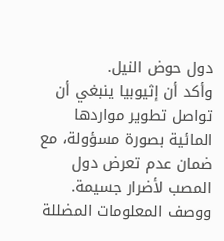دول حوض النيل.
وأكد أن إثيوبيا ينبغي أن تواصل تطوير مواردها المائية بصورة مسؤولة، مع ضمان عدم تعرض دول المصب لأضرار جسيمة.
ووصف المعلومات المضللة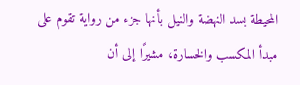المحيطة بسد النهضة والنيل بأنها جزء من رواية تقوم على مبدأ المكسب والخسارة، مشيرًا إلى أن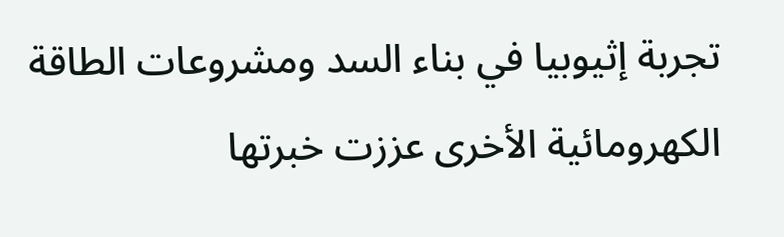تجربة إثيوبيا في بناء السد ومشروعات الطاقة الكهرومائية الأخرى عززت خبرتها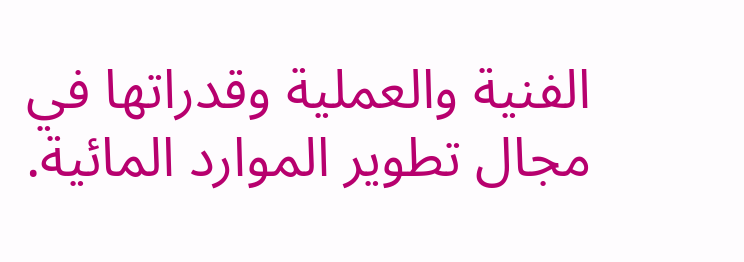الفنية والعملية وقدراتها في مجال تطوير الموارد المائية.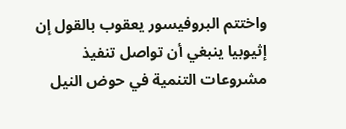واختتم البروفيسور يعقوب بالقول إن إثيوبيا ينبغي أن تواصل تنفيذ مشروعات التنمية في حوض النيل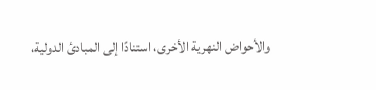والأحواض النهرية الأخرى، استنادًا إلى المبادئ الدولية،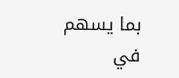بما يسهم في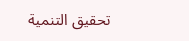تحقيق التنمية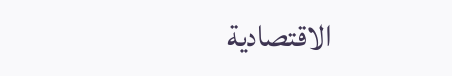الاقتصادية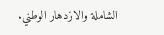الشاملة والازدهار الوطني.